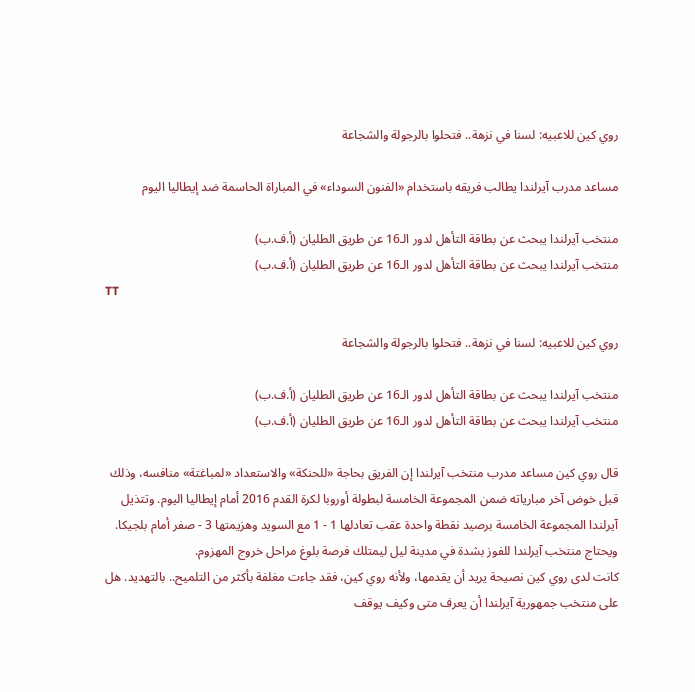روي كين للاعبيه: لسنا في نزهة.. فتحلوا بالرجولة والشجاعة

مساعد مدرب آيرلندا يطالب فريقه باستخدام «الفنون السوداء» في المباراة الحاسمة ضد إيطاليا اليوم

منتخب آيرلندا يبحث عن بطاقة التأهل لدور الـ16 عن طريق الطليان (أ.ف.ب)
منتخب آيرلندا يبحث عن بطاقة التأهل لدور الـ16 عن طريق الطليان (أ.ف.ب)
TT

روي كين للاعبيه: لسنا في نزهة.. فتحلوا بالرجولة والشجاعة

منتخب آيرلندا يبحث عن بطاقة التأهل لدور الـ16 عن طريق الطليان (أ.ف.ب)
منتخب آيرلندا يبحث عن بطاقة التأهل لدور الـ16 عن طريق الطليان (أ.ف.ب)

قال روي كين مساعد مدرب منتخب آيرلندا إن الفريق بحاجة «للحنكة» والاستعداد «لمباغتة» منافسه، وذلك قبل خوض آخر مبارياته ضمن المجموعة الخامسة لبطولة أوروبا لكرة القدم 2016 أمام إيطاليا اليوم. وتتذيل آيرلندا المجموعة الخامسة برصيد نقطة واحدة عقب تعادلها 1 - 1 مع السويد وهزيمتها 3 - صفر أمام بلجيكا. ويحتاج منتخب آيرلندا للفوز بشدة في مدينة ليل ليمتلك فرصة بلوغ مراحل خروج المهزوم.
كانت لدى روي كين نصيحة يريد أن يقدمها، ولأنه روي كين، فقد جاءت مغلفة بأكثر من التلميح.. بالتهديد. هل على منتخب جمهورية آيرلندا أن يعرف متى وكيف يوقف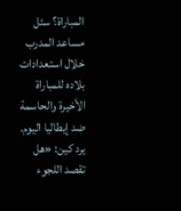المباراة؟ سئل مساعد المدرب خلال استعدادات بلاده للمباراة الأخيرة والحاسمة ضد إيطاليا اليوم. يرد كين: «هل تقصد اللجوء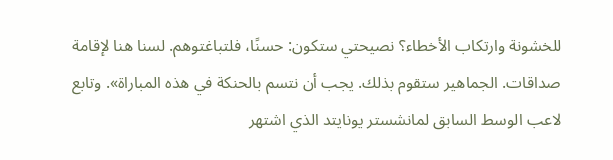للخشونة وارتكاب الأخطاء؟ نصيحتي ستكون: حسنًا، فلتباغتوهم. لسنا هنا لإقامة صداقات. الجماهير ستقوم بذلك. يجب أن نتسم بالحنكة في هذه المباراة». وتابع لاعب الوسط السابق لمانشستر يونايتد الذي اشتهر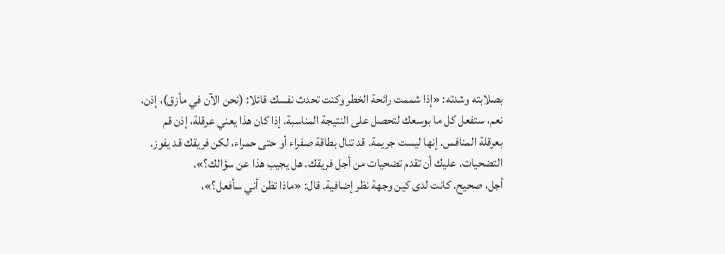بصلابته وشدته: «إذا شممت رائحة الخطر وكنت تحدث نفسك قائلا: (نحن الآن في مأزق)، إذن، نعم، ستفعل كل ما بوسعك لتحصل على النتيجة المناسبة. إذا كان هذا يعني عرقلة، إذن قم بعرقلة المنافس. إنها ليست جريمة. قد تنال بطاقة صفراء أو حتى حمراء، لكن فريقك قد يفوز. التضحيات. عليك أن تقدم تضحيات من أجل فريقك. هل يجيب هذا عن سؤالك؟».
أجل، صحيح. كانت لدى كين وجهة نظر إضافية. قال: «ماذا تظن أني سأفعل؟»،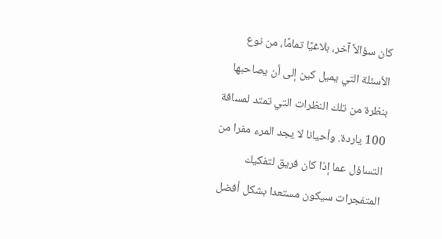كان سؤالاً آخر، بلاغيًا تمامًا، من نوع الأسئلة التي يميل كين إلى أن يصاحبها بنظرة من تلك النظرات التي تمتد لمسافة 100 ياردة. وأحيانا لا يجد المرء مفرا من التساؤل عما إذا كان فريق لتفكيك المتفجرات سيكون مستعدا بشكل أفضل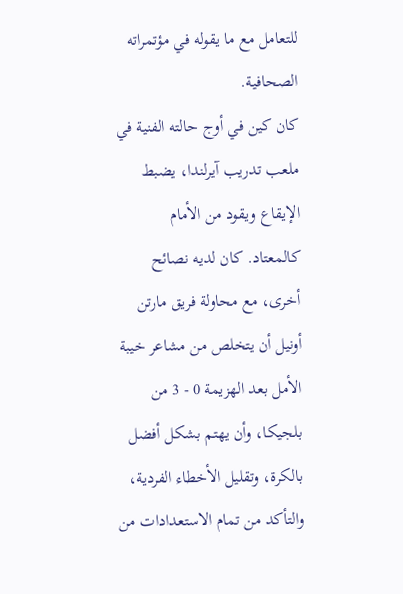للتعامل مع ما يقوله في مؤتمراته الصحافية.
كان كين في أوج حالته الفنية في ملعب تدريب آيرلندا، يضبط الإيقاع ويقود من الأمام كالمعتاد. كان لديه نصائح أخرى، مع محاولة فريق مارتن أونيل أن يتخلص من مشاعر خيبة الأمل بعد الهزيمة 0 - 3 من بلجيكا، وأن يهتم بشكل أفضل بالكرة، وتقليل الأخطاء الفردية، والتأكد من تمام الاستعدادات من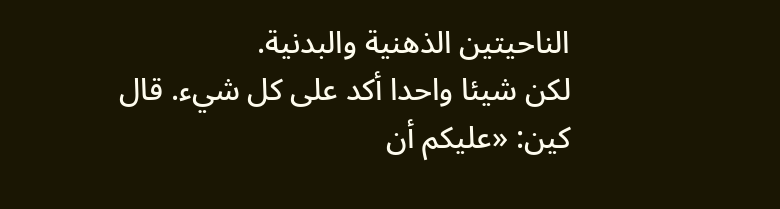الناحيتين الذهنية والبدنية.
لكن شيئا واحدا أكد على كل شيء. قال كين: «عليكم أن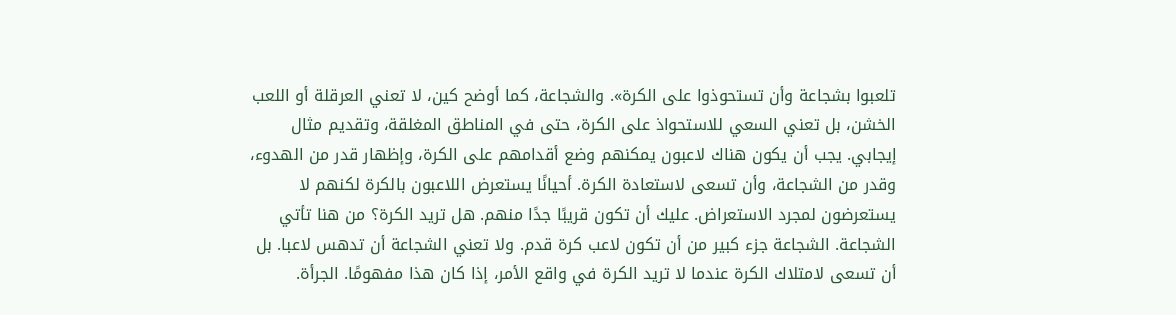تلعبوا بشجاعة وأن تستحوذوا على الكرة». والشجاعة، كما أوضح كين، لا تعني العرقلة أو اللعب الخشن، بل تعني السعي للاستحواذ على الكرة، حتى في المناطق المغلقة، وتقديم مثال إيجابي. يجب أن يكون هناك لاعبون يمكنهم وضع أقدامهم على الكرة، وإظهار قدر من الهدوء، وقدر من الشجاعة، وأن تسعى لاستعادة الكرة. أحيانًا يستعرض اللاعبون بالكرة لكنهم لا يستعرضون لمجرد الاستعراض. عليك أن تكون قريبًا جدًا منهم. هل تريد الكرة؟ من هنا تأتي الشجاعة. الشجاعة جزء كبير من أن تكون لاعب كرة قدم. ولا تعني الشجاعة أن تدهس لاعبا. بل أن تسعى لامتلاك الكرة عندما لا تريد الكرة في واقع الأمر، إذا كان هذا مفهومًا. الجرأة.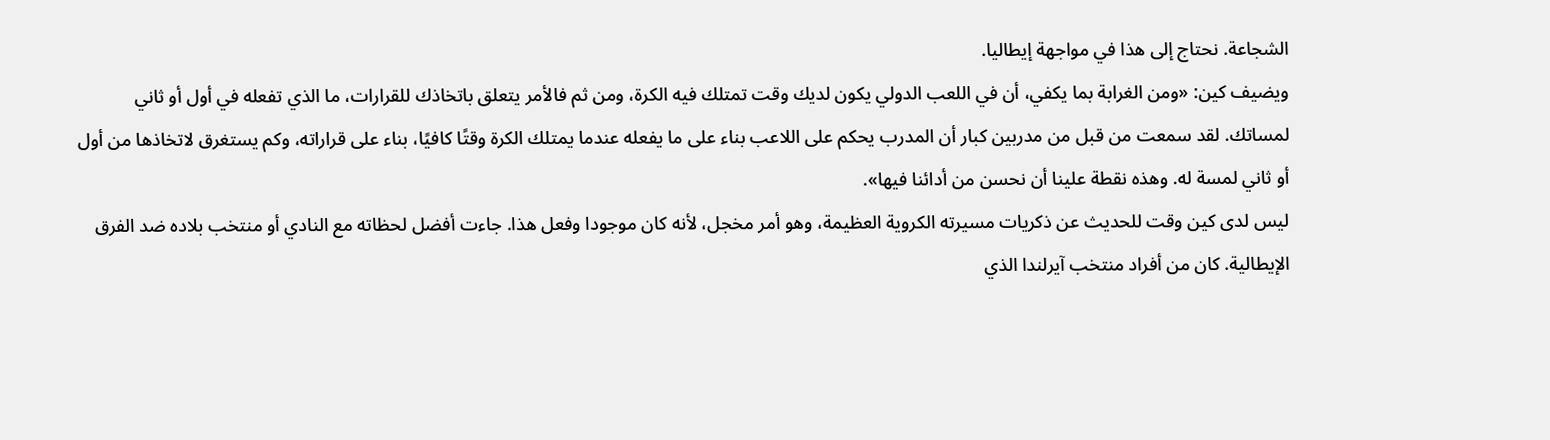الشجاعة. نحتاج إلى هذا في مواجهة إيطاليا.
ويضيف كين: «ومن الغرابة بما يكفي، أن في اللعب الدولي يكون لديك وقت تمتلك فيه الكرة، ومن ثم فالأمر يتعلق باتخاذك للقرارات، ما الذي تفعله في أول أو ثاني لمساتك. لقد سمعت من قبل من مدربين كبار أن المدرب يحكم على اللاعب بناء على ما يفعله عندما يمتلك الكرة وقتًا كافيًا، بناء على قراراته، وكم يستغرق لاتخاذها من أول أو ثاني لمسة له. وهذه نقطة علينا أن نحسن من أدائنا فيها».
ليس لدى كين وقت للحديث عن ذكريات مسيرته الكروية العظيمة، وهو أمر مخجل، لأنه كان موجودا وفعل هذا. جاءت أفضل لحظاته مع النادي أو منتخب بلاده ضد الفرق الإيطالية. كان من أفراد منتخب آيرلندا الذي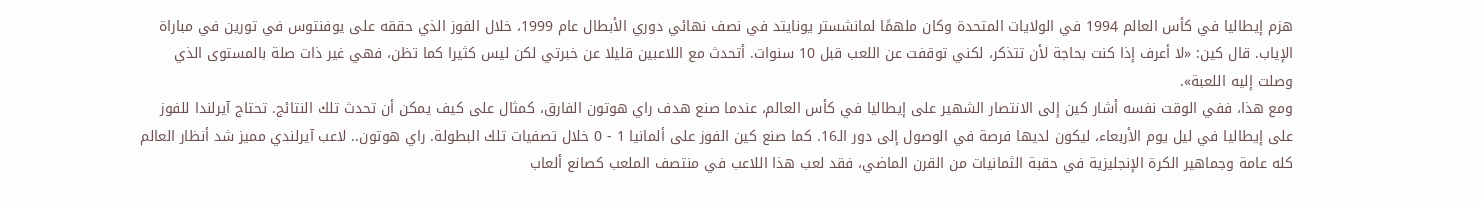هزم إيطاليا في كأس العالم 1994 في الولايات المتحدة وكان ملهمًا لمانشستر يونايتد في نصف نهائي دوري الأبطال عام 1999، خلال الفوز الذي حققه على يوفنتوس في تورين في مباراة الإياب. قال كين: «لا أعرف إذا كنت بحاجة لأن تتذكر، لكني توقفت عن اللعب قبل 10 سنوات. أتحدث مع اللاعبين قليلا عن خبرتي لكن ليس كثيرا كما تظن، فهي غير ذات صلة بالمستوى الذي وصلت إليه اللعبة».
ومع هذا، ففي الوقت نفسه أشار كين إلى الانتصار الشهير على إيطاليا في كأس العالم، عندما صنع هدف راي هوتون الفارق، كمثال على كيف يمكن أن تحدث تلك النتائج. تحتاج آيرلندا للفوز على إيطاليا في ليل يوم الأربعاء، ليكون لديها فرصة في الوصول إلى دور الـ16. كما صنع كين الفوز على ألمانيا 1 - 0 خلال تصفيات تلك البطولة. راي هوتون.. لاعب آيرلندي مميز شد أنظار العالم كله عامة وجماهير الكرة الإنجليزية في حقبة الثمانيات من القرن الماضي، فقد لعب هذا اللاعب في منتصف الملعب كصانع ألعاب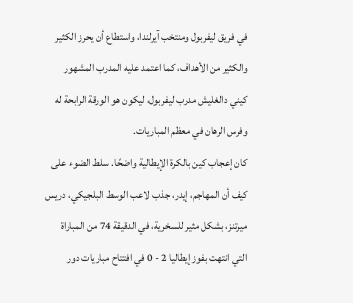في فريق ليفربول ومنتخب آيرلندا، واستطاع أن يحرز الكثير والكثير من الأهداف، كما اعتمد عليه المدرب المشهور كيني دالغليش مدرب ليفربول، ليكون هو الورقة الرابحة له وفرس الرهان في معظم المباريات.
كان إعجاب كين بالكرة الإيطالية واضحًا. سلط الضوء على كيف أن المهاجم، إيدر، جذب لاعب الوسط البلجيكي، دريس ميرتنز، بشكل مثير للسخرية، في الدقيقة 74 من المباراة التي انتهت بفوز إيطاليا 2 - 0 في افتتاح مباريات دور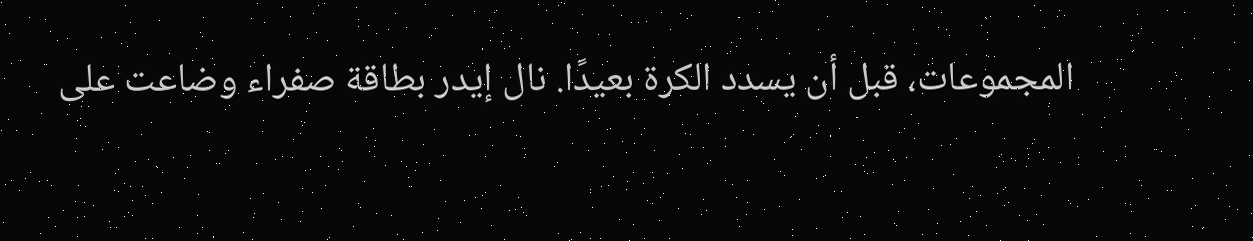المجموعات، قبل أن يسدد الكرة بعيدًا. نال إيدر بطاقة صفراء وضاعت على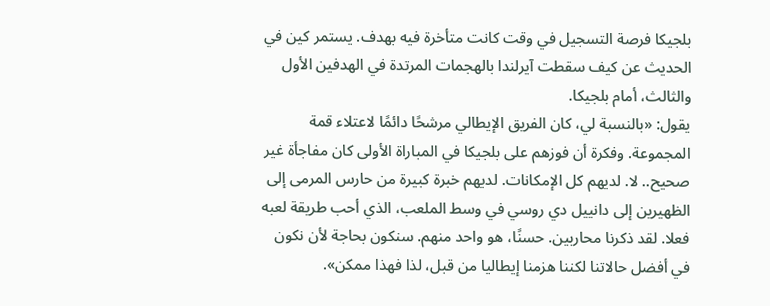بلجيكا فرصة التسجيل في وقت كانت متأخرة فيه بهدف. يستمر كين في الحديث عن كيف سقطت آيرلندا بالهجمات المرتدة في الهدفين الأول والثالث، أمام بلجيكا.
يقول: «بالنسبة لي، كان الفريق الإيطالي مرشحًا دائمًا لاعتلاء قمة المجموعة. وفكرة أن فوزهم على بلجيكا في المباراة الأولى كان مفاجأة غير صحيح.. لا. لديهم كل الإمكانات. لديهم خبرة كبيرة من حارس المرمى إلى الظهيرين إلى دانييل دي روسي في وسط الملعب، الذي أحب طريقة لعبه فعلا. لقد ذكرنا محاربين. حسنًا، هو واحد منهم. سنكون بحاجة لأن نكون في أفضل حالاتنا لكننا هزمنا إيطاليا من قبل، لذا فهذا ممكن».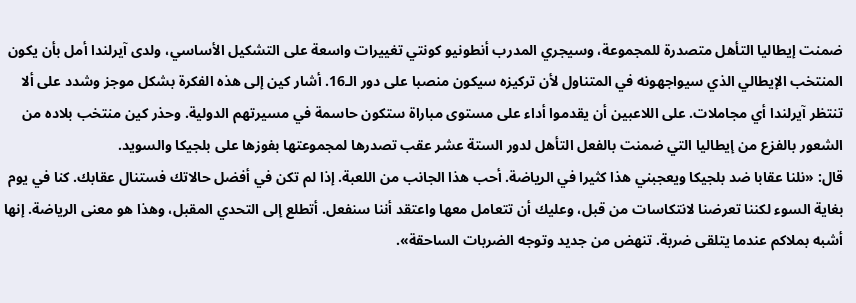ضمنت إيطاليا التأهل متصدرة للمجموعة، وسيجري المدرب أنطونيو كونتي تغييرات واسعة على التشكيل الأساسي، ولدى آيرلندا أمل بأن يكون المنتخب الإيطالي الذي سيواجهونه في المتناول لأن تركيزه سيكون منصبا على دور الـ16. أشار كين إلى هذه الفكرة بشكل موجز وشدد على ألا تنتظر آيرلندا أي مجاملات. على اللاعبين أن يقدموا أداء على مستوى مباراة ستكون حاسمة في مسيرتهم الدولية. وحذر كين منتخب بلاده من الشعور بالفزع من إيطاليا التي ضمنت بالفعل التأهل لدور الستة عشر عقب تصدرها لمجموعتها بفوزها على بلجيكا والسويد.
قال: «نلنا عقابا ضد بلجيكا ويعجبني هذا كثيرا في الرياضة. أحب هذا الجانب من اللعبة. إذا لم تكن في أفضل حالاتك فستنال عقابك. كنا في يوم بغاية السوء لكننا تعرضنا لانتكاسات من قبل، وعليك أن تتعامل معها واعتقد أننا سنفعل. أتطلع إلى التحدي المقبل، وهذا هو معنى الرياضة. إنها أشبه بملاكم عندما يتلقى ضربة. تنهض من جديد وتوجه الضربات الساحقة».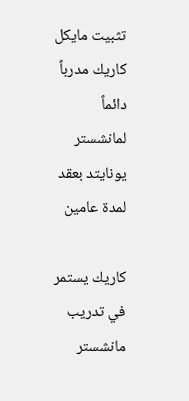تثبيت مايكل كاريك مدرباً دائماً لمانشستر يونايتد بعقد لمدة عامين

كاريك يستمر في تدريب مانشستر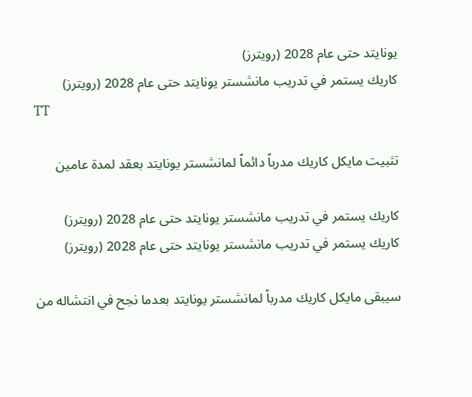يونايتد حتى عام 2028 (رويترز)
كاريك يستمر في تدريب مانشستر يونايتد حتى عام 2028 (رويترز)
TT

تثبيت مايكل كاريك مدرباً دائماً لمانشستر يونايتد بعقد لمدة عامين

كاريك يستمر في تدريب مانشستر يونايتد حتى عام 2028 (رويترز)
كاريك يستمر في تدريب مانشستر يونايتد حتى عام 2028 (رويترز)

سيبقى مايكل كاريك مدرباً لمانشستر يونايتد بعدما نجح في انتشاله من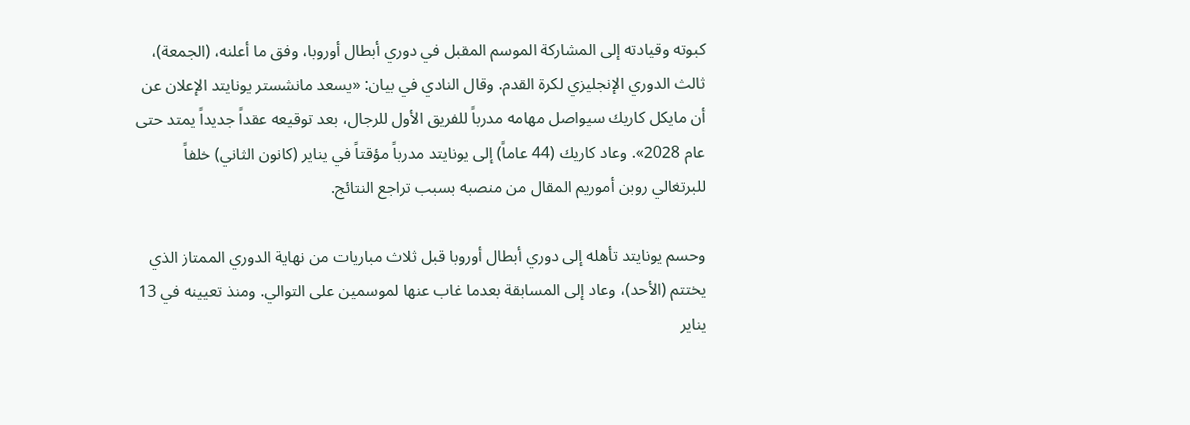كبوته وقيادته إلى المشاركة الموسم المقبل في دوري أبطال أوروبا، وفق ما أعلنه، (الجمعة)، ثالث الدوري الإنجليزي لكرة القدم. وقال النادي في بيان: «يسعد مانشستر يونايتد الإعلان عن أن مايكل كاريك سيواصل مهامه مدرباً للفريق الأول للرجال، بعد توقيعه عقداً جديداً يمتد حتى عام 2028». وعاد كاريك (44 عاماً) إلى يونايتد مدرباً مؤقتاً في يناير (كانون الثاني) خلفاً للبرتغالي روبن أموريم المقال من منصبه بسبب تراجع النتائج.

وحسم يونايتد تأهله إلى دوري أبطال أوروبا قبل ثلاث مباريات من نهاية الدوري الممتاز الذي يختتم (الأحد)، وعاد إلى المسابقة بعدما غاب عنها لموسمين على التوالي. ومنذ تعيينه في 13 يناير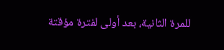للمرة الثانية، بعد أولى لفترة مؤقتة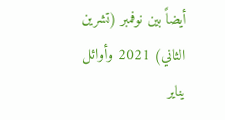أيضاً بين نوفمبر (تشرين الثاني) 2021 وأوائل يناير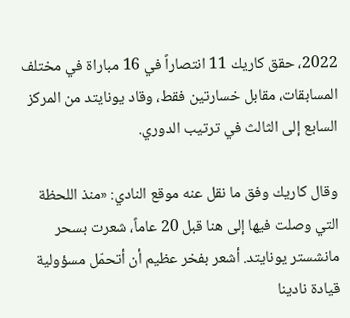2022، حقق كاريك 11 انتصاراً في 16 مباراة في مختلف المسابقات، مقابل خسارتين فقط، وقاد يونايتد من المركز السابع إلى الثالث في ترتيب الدوري.

وقال كاريك وفق ما نقل عنه موقع النادي: «منذ اللحظة التي وصلت فيها إلى هنا قبل 20 عاماً، شعرت بسحر مانشستر يونايتد. أشعر بفخر عظيم أن أتحمّل مسؤولية قيادة نادينا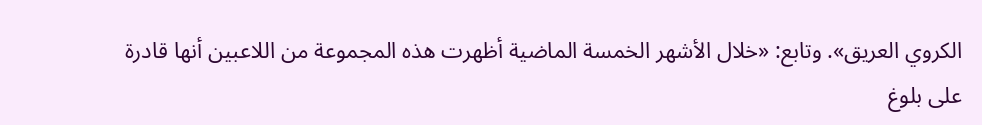الكروي العريق». وتابع: «خلال الأشهر الخمسة الماضية أظهرت هذه المجموعة من اللاعبين أنها قادرة على بلوغ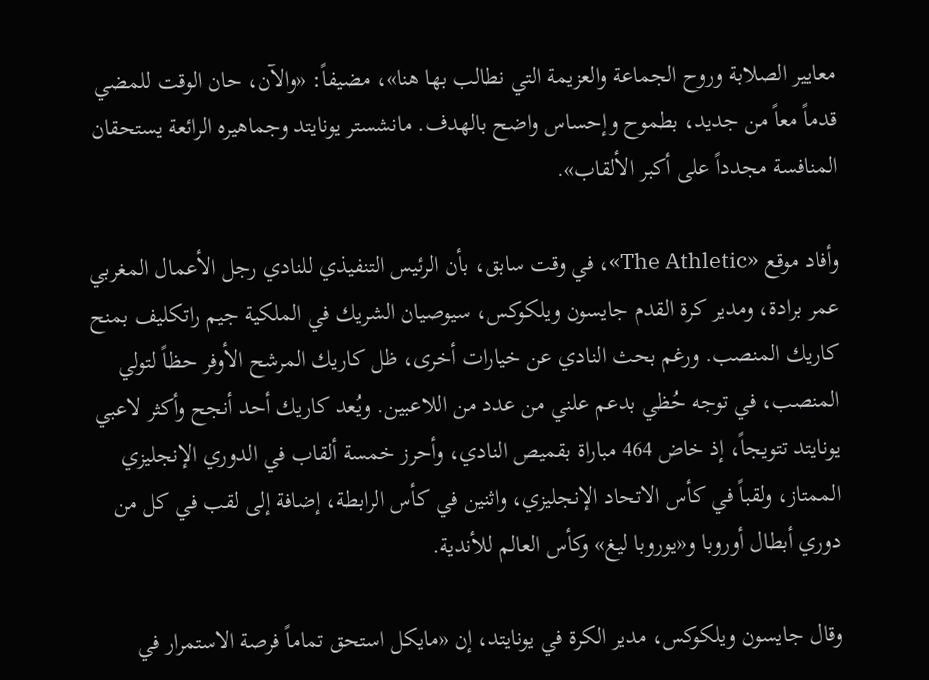معايير الصلابة وروح الجماعة والعزيمة التي نطالب بها هنا»، مضيفاً: «والآن، حان الوقت للمضي قدماً معاً من جديد، بطموح وإحساس واضح بالهدف. مانشستر يونايتد وجماهيره الرائعة يستحقان المنافسة مجدداً على أكبر الألقاب».

وأفاد موقع «The Athletic»، في وقت سابق، بأن الرئيس التنفيذي للنادي رجل الأعمال المغربي عمر برادة، ومدير كرة القدم جايسون ويلكوكس، سيوصيان الشريك في الملكية جيم راتكليف بمنح كاريك المنصب. ورغم بحث النادي عن خيارات أخرى، ظل كاريك المرشح الأوفر حظاً لتولي المنصب، في توجه حُظي بدعم علني من عدد من اللاعبين. ويُعد كاريك أحد أنجح وأكثر لاعبي يونايتد تتويجاً، إذ خاض 464 مباراة بقميص النادي، وأحرز خمسة ألقاب في الدوري الإنجليزي الممتاز، ولقباً في كأس الاتحاد الإنجليزي، واثنين في كأس الرابطة، إضافة إلى لقب في كل من دوري أبطال أوروبا و«يوروبا ليغ» وكأس العالم للأندية.

وقال جايسون ويلكوكس، مدير الكرة في يونايتد، إن «مايكل استحق تماماً فرصة الاستمرار في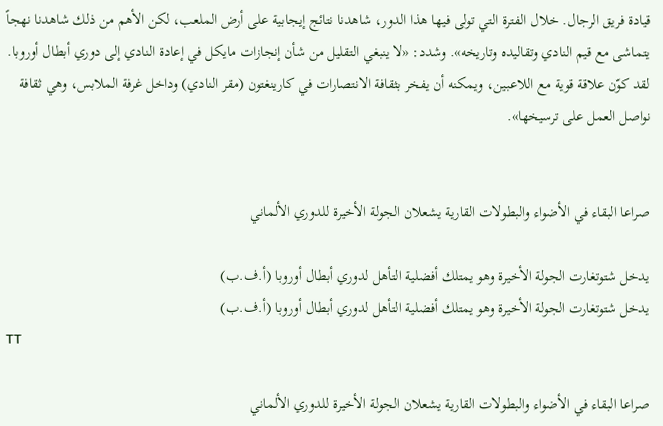قيادة فريق الرجال. خلال الفترة التي تولى فيها هذا الدور، شاهدنا نتائج إيجابية على أرض الملعب، لكن الأهم من ذلك شاهدنا نهجاً يتماشى مع قيم النادي وتقاليده وتاريخه». وشدد: «لا ينبغي التقليل من شأن إنجازات مايكل في إعادة النادي إلى دوري أبطال أوروبا. لقد كوّن علاقة قوية مع اللاعبين، ويمكنه أن يفخر بثقافة الانتصارات في كارينغتون (مقر النادي) وداخل غرفة الملابس، وهي ثقافة نواصل العمل على ترسيخها».


صراعا البقاء في الأضواء والبطولات القارية يشعلان الجولة الأخيرة للدوري الألماني

يدخل شتوتغارت الجولة الأخيرة وهو يمتلك أفضلية التأهل لدوري أبطال أوروبا (أ.ف.ب)
يدخل شتوتغارت الجولة الأخيرة وهو يمتلك أفضلية التأهل لدوري أبطال أوروبا (أ.ف.ب)
TT

صراعا البقاء في الأضواء والبطولات القارية يشعلان الجولة الأخيرة للدوري الألماني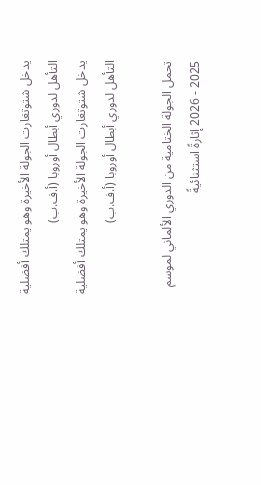يدخل شتوتغارت الجولة الأخيرة وهو يمتلك أفضلية التأهل لدوري أبطال أوروبا (أ.ف.ب)
يدخل شتوتغارت الجولة الأخيرة وهو يمتلك أفضلية التأهل لدوري أبطال أوروبا (أ.ف.ب)

تحمل الجولة الختامية من الدوري الألماني لموسم 2025 - 2026 إثارةً استثنائيةً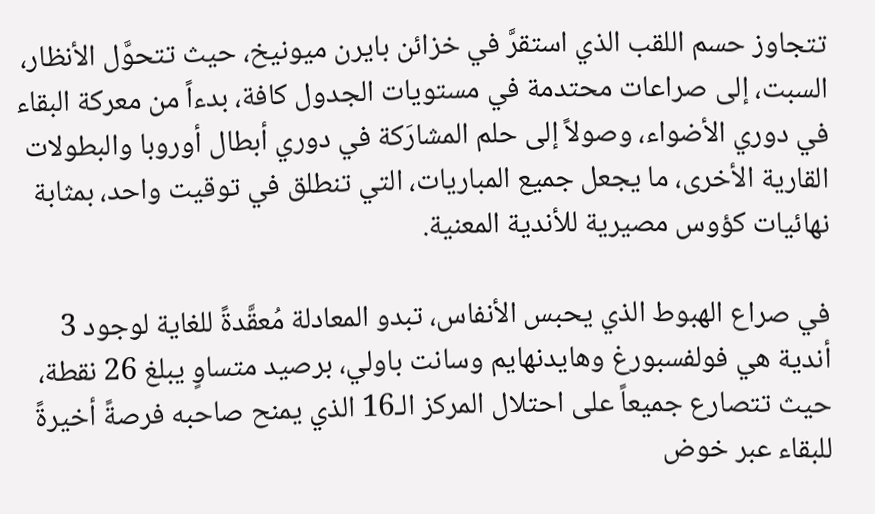تتجاوز حسم اللقب الذي استقرَّ في خزائن بايرن ميونيخ، حيث تتحوَّل الأنظار، السبت، إلى صراعات محتدمة في مستويات الجدول كافة، بدءاً من معركة البقاء في دوري الأضواء، وصولاً إلى حلم المشارَكة في دوري أبطال أوروبا والبطولات القارية الأخرى، ما يجعل جميع المباريات، التي تنطلق في توقيت واحد، بمثابة نهائيات كؤوس مصيرية للأندية المعنية.

في صراع الهبوط الذي يحبس الأنفاس، تبدو المعادلة مُعقَّدةً للغاية لوجود 3 أندية هي فولفسبورغ وهايدنهايم وسانت باولي، برصيد متساوٍ يبلغ 26 نقطة، حيث تتصارع جميعاً على احتلال المركز الـ16 الذي يمنح صاحبه فرصةً أخيرةً للبقاء عبر خوض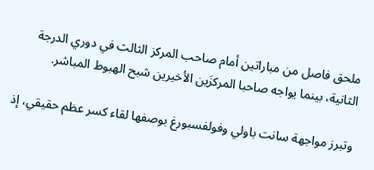ملحق فاصل من مباراتين أمام صاحب المركز الثالث في دوري الدرجة الثانية، بينما يواجه صاحبا المركزَين الأخيرين شبح الهبوط المباشر.

وتبرز مواجهة سانت باولي وفولفسبورغ بوصفها لقاء كسر عظم حقيقي، إذ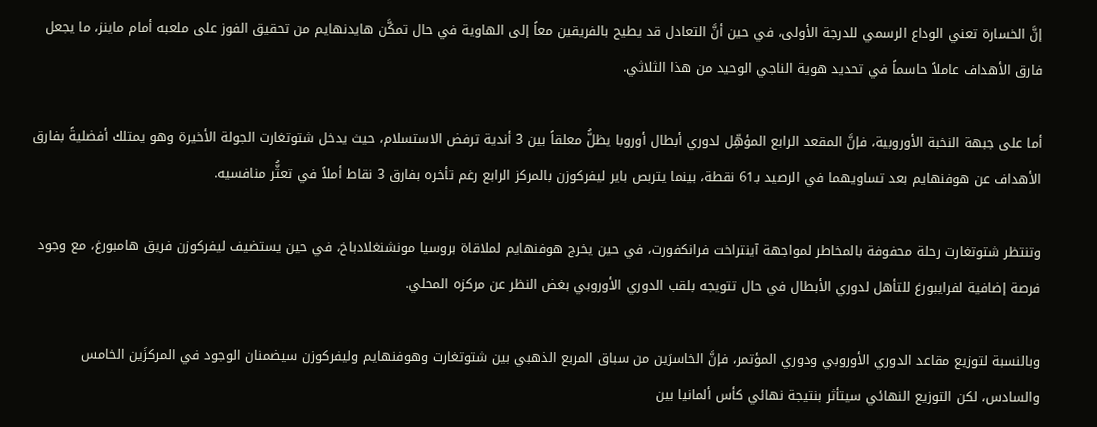إنَّ الخسارة تعني الوداع الرسمي للدرجة الأولى، في حين أنَّ التعادل قد يطيح بالفريقين معاً إلى الهاوية في حال تمكَّن هايدنهايم من تحقيق الفوز على ملعبه أمام ماينز، ما يجعل فارق الأهداف عاملاً حاسماً في تحديد هوية الناجي الوحيد من هذا الثلاثي.

أما على جبهة النخبة الأوروبية، فإنَّ المقعد الرابع المؤهِّل لدوري أبطال أوروبا يظلُّ معلقاً بين 3 أندية ترفض الاستسلام، حيث يدخل شتوتغارت الجولة الأخيرة وهو يمتلك أفضليةً بفارق الأهداف عن هوفنهايم بعد تساويهما في الرصيد بـ61 نقطة، بينما يتربص باير ليفركوزن بالمركز الرابع رغم تأخره بفارق 3 نقاط أملاً في تعثُّر منافسيه.

وتنتظر شتوتغارت رحلة محفوفة بالمخاطر لمواجهة آينتراخت فرانكفورت، في حين يخرج هوفنهايم لملاقاة بروسيا مونشنغلادباخ، في حين يستضيف ليفركوزن فريق هامبورغ، مع وجود فرصة إضافية لفرايبورغ للتأهل لدوري الأبطال في حال تتويجه بلقب الدوري الأوروبي بغض النظر عن مركزه المحلي.

وبالنسبة لتوزيع مقاعد الدوري الأوروبي ودوري المؤتمر، فإنَّ الخاسرَين من سباق المربع الذهبي بين شتوتغارت وهوفنهايم وليفركوزن سيضمنان الوجود في المركزَين الخامس والسادس، لكن التوزيع النهائي سيتأثر بنتيجة نهائي كأس ألمانيا بين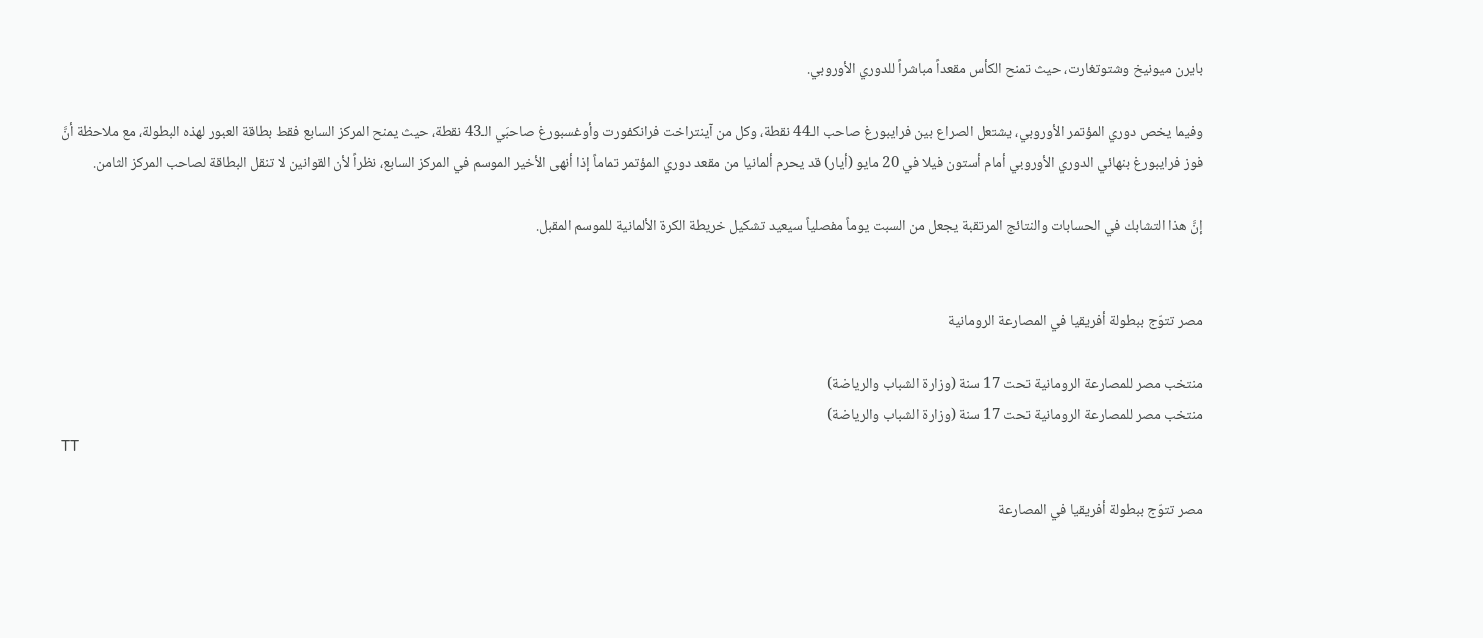بايرن ميونيخ وشتوتغارت، حيث تمنح الكأس مقعداً مباشراً للدوري الأوروبي.

وفيما يخص دوري المؤتمر الأوروبي، يشتعل الصراع بين فرايبورغ صاحب الـ44 نقطة، وكل من آينتراخت فرانكفورت وأوغسبورغ صاحبَي الـ43 نقطة، حيث يمنح المركز السابع فقط بطاقة العبور لهذه البطولة، مع ملاحظة أنَّ فوز فرايبورغ بنهائي الدوري الأوروبي أمام أستون فيلا في 20 مايو (أيار) قد يحرم ألمانيا من مقعد دوري المؤتمر تماماً إذا أنهى الأخير الموسم في المركز السابع، نظراً لأن القوانين لا تنقل البطاقة لصاحب المركز الثامن.

إنَّ هذا التشابك في الحسابات والنتائج المرتقبة يجعل من السبت يوماً مفصلياً سيعيد تشكيل خريطة الكرة الألمانية للموسم المقبل.


مصر تتوّج ببطولة أفريقيا في المصارعة الرومانية

منتخب مصر للمصارعة الرومانية تحت 17 سنة (وزارة الشباب والرياضة)
منتخب مصر للمصارعة الرومانية تحت 17 سنة (وزارة الشباب والرياضة)
TT

مصر تتوّج ببطولة أفريقيا في المصارعة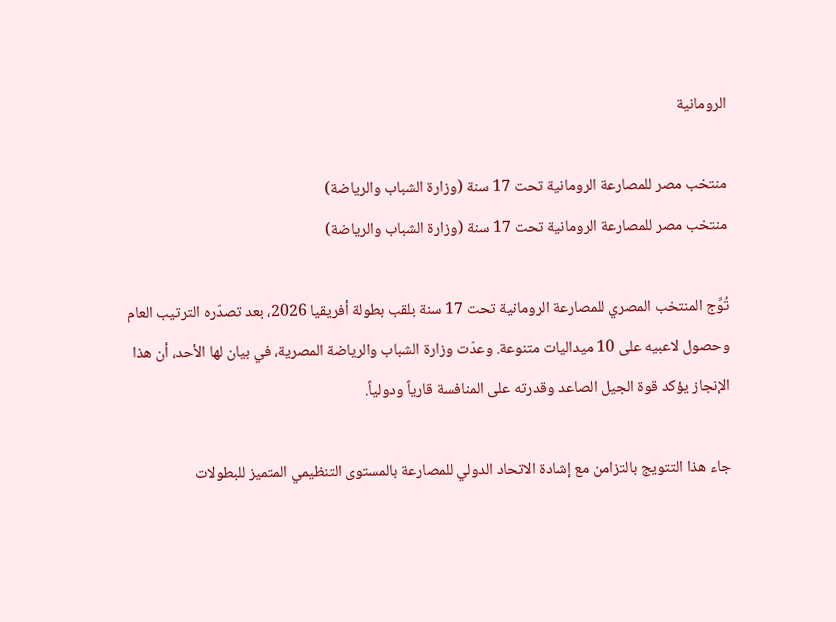الرومانية

منتخب مصر للمصارعة الرومانية تحت 17 سنة (وزارة الشباب والرياضة)
منتخب مصر للمصارعة الرومانية تحت 17 سنة (وزارة الشباب والرياضة)

تُوِّج المنتخب المصري للمصارعة الرومانية تحت 17 سنة بلقب بطولة أفريقيا 2026، بعد تصدّره الترتيب العام وحصول لاعبيه على 10 ميداليات متنوعة. وعدّت وزارة الشباب والرياضة المصرية، في بيان لها الأحد، أن هذا الإنجاز يؤكد قوة الجيل الصاعد وقدرته على المنافسة قارياً ودولياً.

جاء هذا التتويج بالتزامن مع إشادة الاتحاد الدولي للمصارعة بالمستوى التنظيمي المتميز للبطولات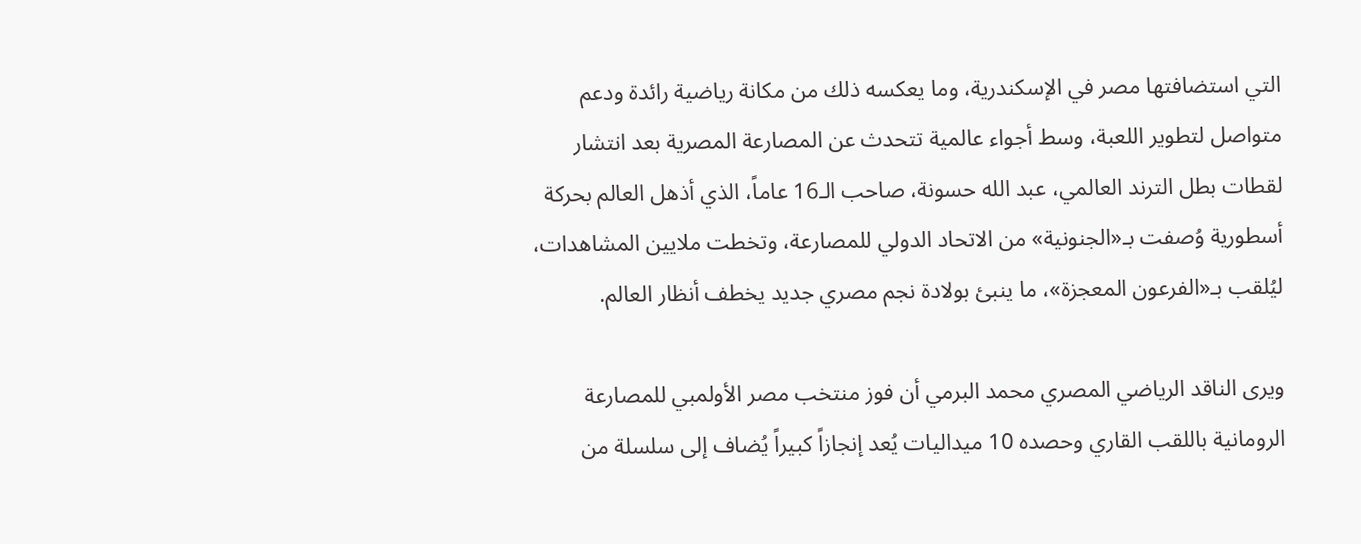التي استضافتها مصر في الإسكندرية، وما يعكسه ذلك من مكانة رياضية رائدة ودعم متواصل لتطوير اللعبة، وسط أجواء عالمية تتحدث عن المصارعة المصرية بعد انتشار لقطات بطل الترند العالمي، عبد الله حسونة، صاحب الـ16 عاماً، الذي أذهل العالم بحركة أسطورية وُصفت بـ«الجنونية» من الاتحاد الدولي للمصارعة، وتخطت ملايين المشاهدات، ليُلقب بـ«الفرعون المعجزة»، ما ينبئ بولادة نجم مصري جديد يخطف أنظار العالم.

ويرى الناقد الرياضي المصري محمد البرمي أن فوز منتخب مصر الأولمبي للمصارعة الرومانية باللقب القاري وحصده 10 ميداليات يُعد إنجازاً كبيراً يُضاف إلى سلسلة من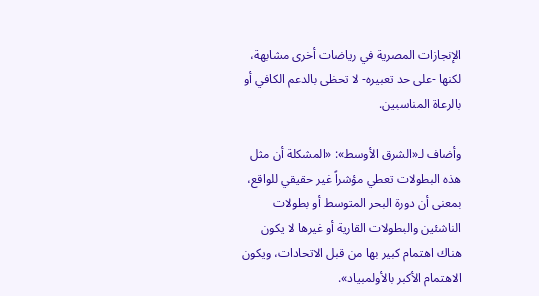الإنجازات المصرية في رياضات أخرى مشابهة، لكنها -على حد تعبيره- لا تحظى بالدعم الكافي أو بالرعاة المناسبين.

وأضاف لـ«الشرق الأوسط»: «المشكلة أن مثل هذه البطولات تعطي مؤشراً غير حقيقي للواقع، بمعنى أن دورة البحر المتوسط أو بطولات الناشئين والبطولات القارية أو غيرها لا يكون هناك اهتمام كبير بها من قبل الاتحادات، ويكون الاهتمام الأكبر بالأولمبياد».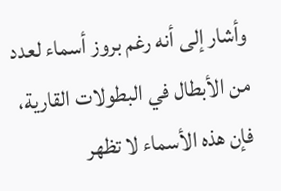وأشار إلى أنه رغم بروز أسماء لعدد من الأبطال في البطولات القارية، فإن هذه الأسماء لا تظهر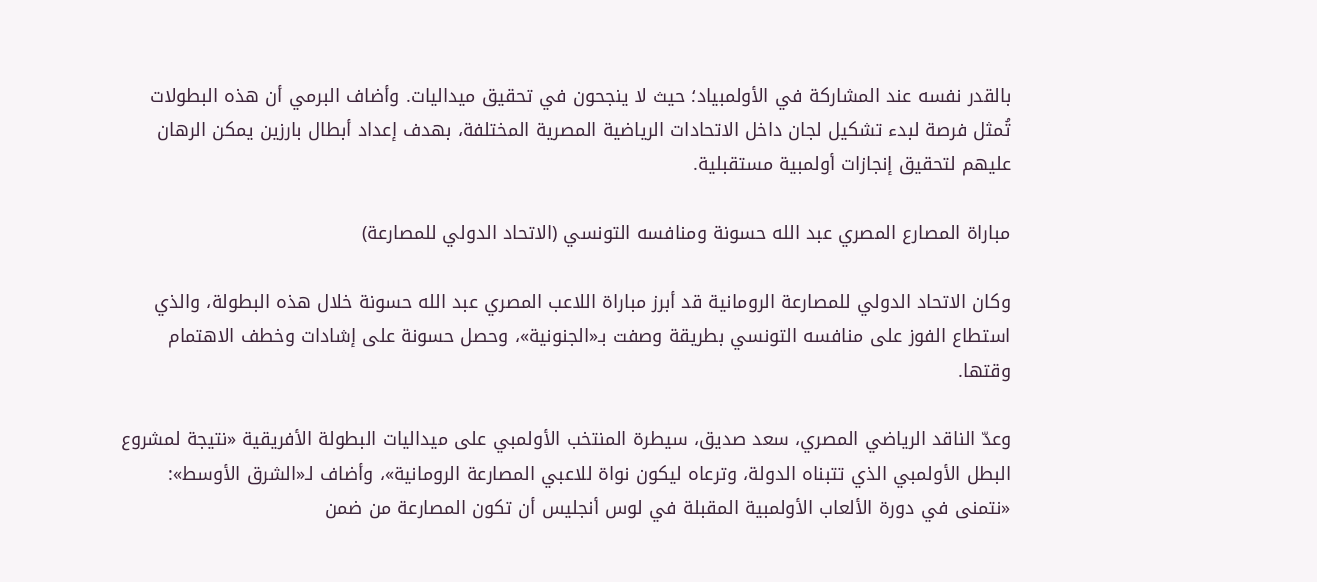بالقدر نفسه عند المشاركة في الأولمبياد؛ حيث لا ينجحون في تحقيق ميداليات. وأضاف البرمي أن هذه البطولات تُمثل فرصة لبدء تشكيل لجان داخل الاتحادات الرياضية المصرية المختلفة، بهدف إعداد أبطال بارزين يمكن الرهان عليهم لتحقيق إنجازات أولمبية مستقبلية.

مباراة المصارع المصري عبد الله حسونة ومنافسه التونسي (الاتحاد الدولي للمصارعة)

وكان الاتحاد الدولي للمصارعة الرومانية قد أبرز مباراة اللاعب المصري عبد الله حسونة خلال هذه البطولة، والذي استطاع الفوز على منافسه التونسي بطريقة وصفت بـ«الجنونية»، وحصل حسونة على إشادات وخطف الاهتمام وقتها.

وعدّ الناقد الرياضي المصري، سعد صديق، سيطرة المنتخب الأولمبي على ميداليات البطولة الأفريقية «نتيجة لمشروع البطل الأولمبي الذي تتبناه الدولة، وترعاه ليكون نواة للاعبي المصارعة الرومانية»، وأضاف لـ«الشرق الأوسط»: «نتمنى في دورة الألعاب الأولمبية المقبلة في لوس أنجليس أن تكون المصارعة من ضمن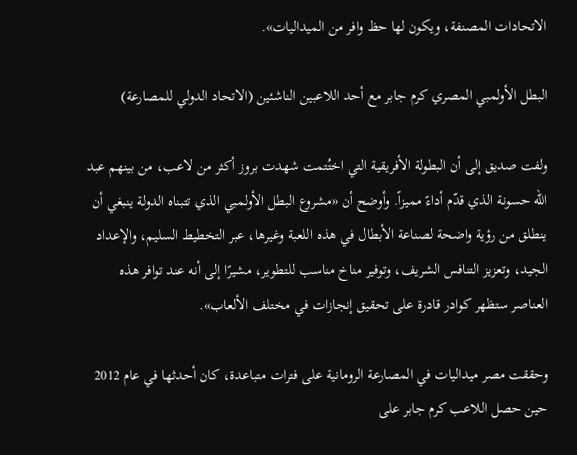الاتحادات المصنفة، ويكون لها حظ وافر من الميداليات».

البطل الأولمبي المصري كرم جابر مع أحد اللاعبين الناشئين (الاتحاد الدولي للمصارعة)

ولفت صديق إلى أن البطولة الأفريقية التي اختُتمت شهدت بروز أكثر من لاعب، من بينهم عبد الله حسونة الذي قدّم أداءً مميزاً. وأوضح أن «مشروع البطل الأولمبي الذي تتبناه الدولة ينبغي أن ينطلق من رؤية واضحة لصناعة الأبطال في هذه اللعبة وغيرها، عبر التخطيط السليم، والإعداد الجيد، وتعزيز التنافس الشريف، وتوفير مناخ مناسب للتطوير، مشيرًا إلى أنه عند توافر هذه العناصر ستظهر كوادر قادرة على تحقيق إنجازات في مختلف الألعاب».

وحققت مصر ميداليات في المصارعة الرومانية على فترات متباعدة، كان أحدثها في عام 2012 حين حصل اللاعب كرم جابر على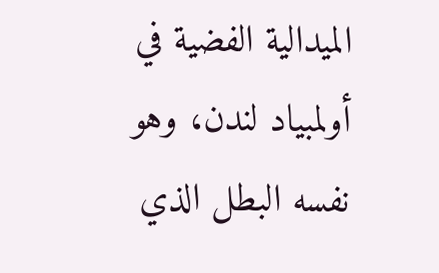الميدالية الفضية في أولمبياد لندن، وهو نفسه البطل الذي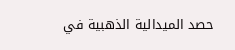حصد الميدالية الذهبية في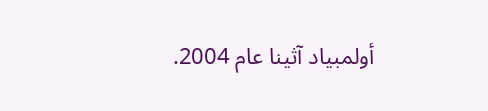أولمبياد آثينا عام 2004.